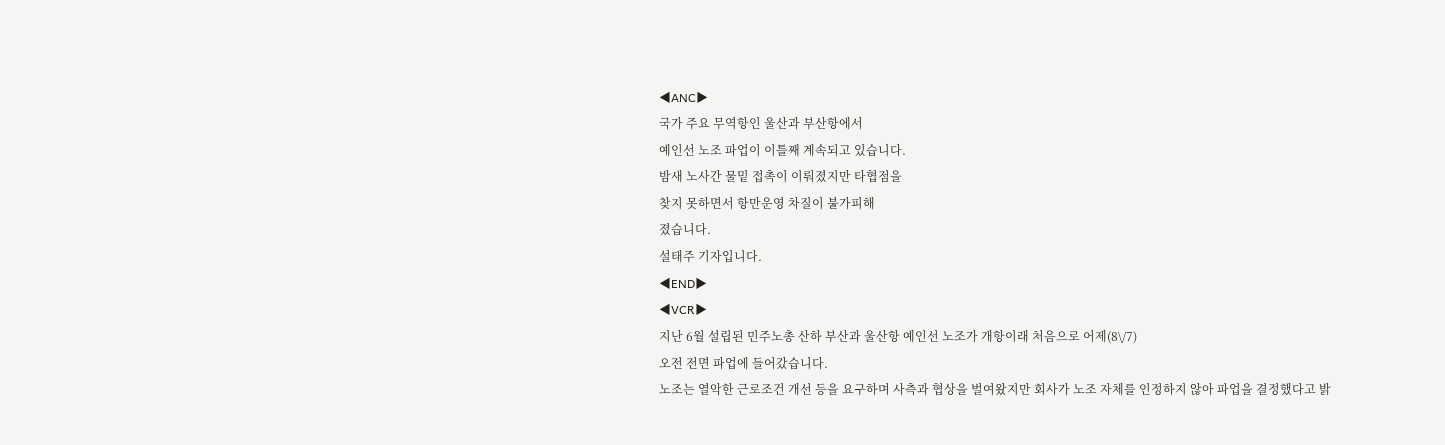◀ANC▶
국가 주요 무역항인 울산과 부산항에서
예인선 노조 파업이 이틀째 계속되고 있습니다.
밤새 노사간 물밑 접촉이 이뤄졌지만 타협점을
찾지 못하면서 항만운영 차질이 불가피해
졌습니다.
설태주 기자입니다.
◀END▶
◀VCR▶
지난 6월 설립된 민주노총 산하 부산과 울산항 예인선 노조가 개항이래 처음으로 어제(8\/7)
오전 전면 파업에 들어갔습니다.
노조는 열악한 근로조건 개선 등을 요구하며 사측과 협상을 벌여왔지만 회사가 노조 자체를 인정하지 않아 파업을 결정했다고 밝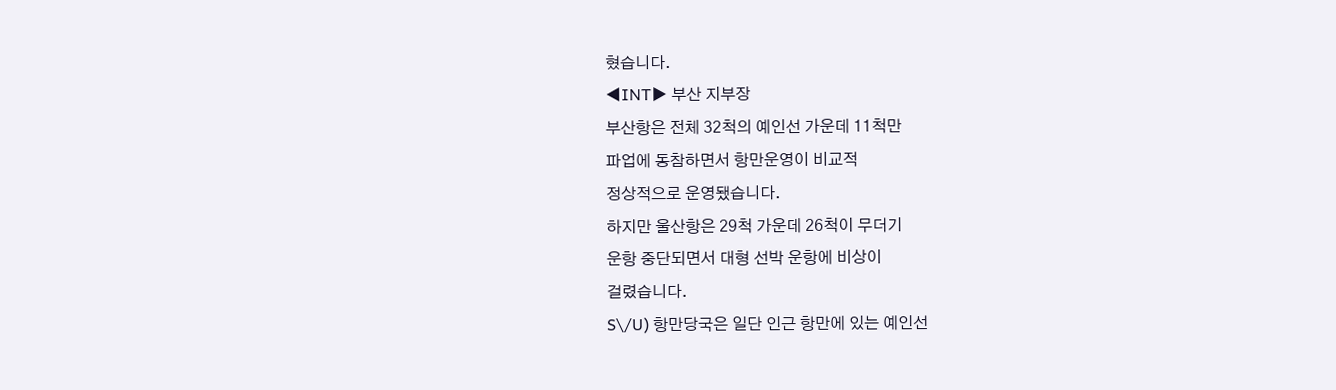혔습니다.
◀INT▶ 부산 지부장
부산항은 전체 32척의 예인선 가운데 11척만
파업에 동참하면서 항만운영이 비교적
정상적으로 운영됐습니다.
하지만 울산항은 29척 가운데 26척이 무더기
운항 중단되면서 대형 선박 운항에 비상이
걸렸습니다.
S\/U) 항만당국은 일단 인근 항만에 있는 예인선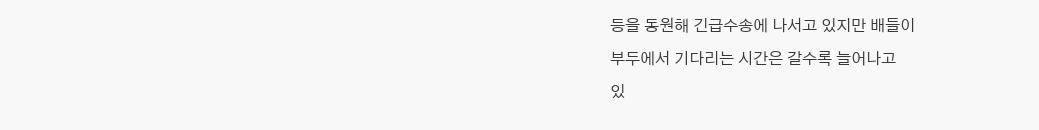등을 동원해 긴급수송에 나서고 있지만 배들이
부두에서 기다리는 시간은 갈수록 늘어나고
있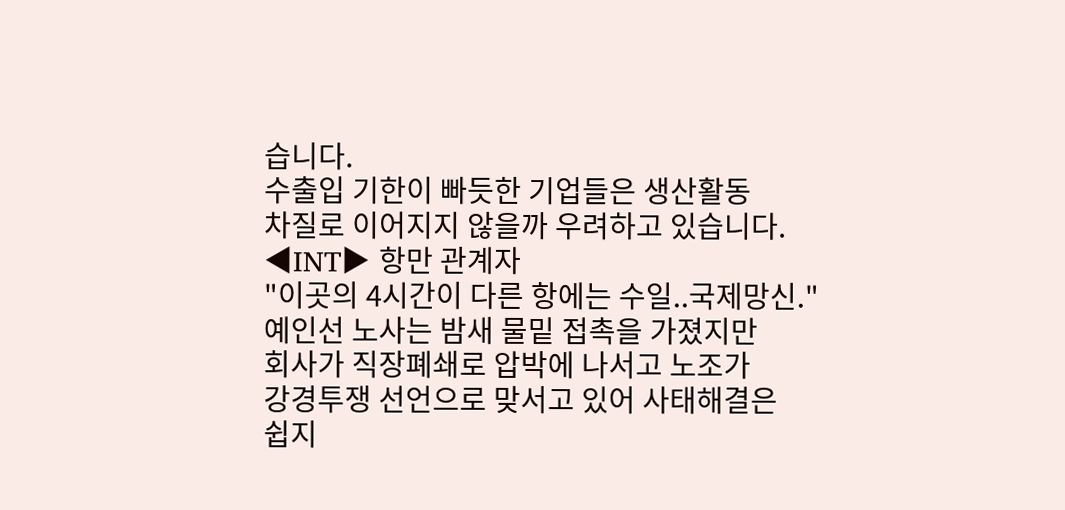습니다.
수출입 기한이 빠듯한 기업들은 생산활동
차질로 이어지지 않을까 우려하고 있습니다.
◀INT▶ 항만 관계자
"이곳의 4시간이 다른 항에는 수일..국제망신."
예인선 노사는 밤새 물밑 접촉을 가졌지만
회사가 직장폐쇄로 압박에 나서고 노조가
강경투쟁 선언으로 맞서고 있어 사태해결은
쉽지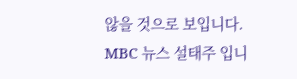않을 것으로 보입니다.
MBC 뉴스 설태주 입니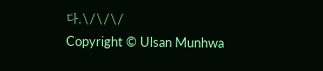다.\/\/\/
Copyright © Ulsan Munhwa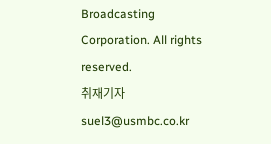Broadcasting Corporation. All rights reserved.
취재기자
suel3@usmbc.co.kr